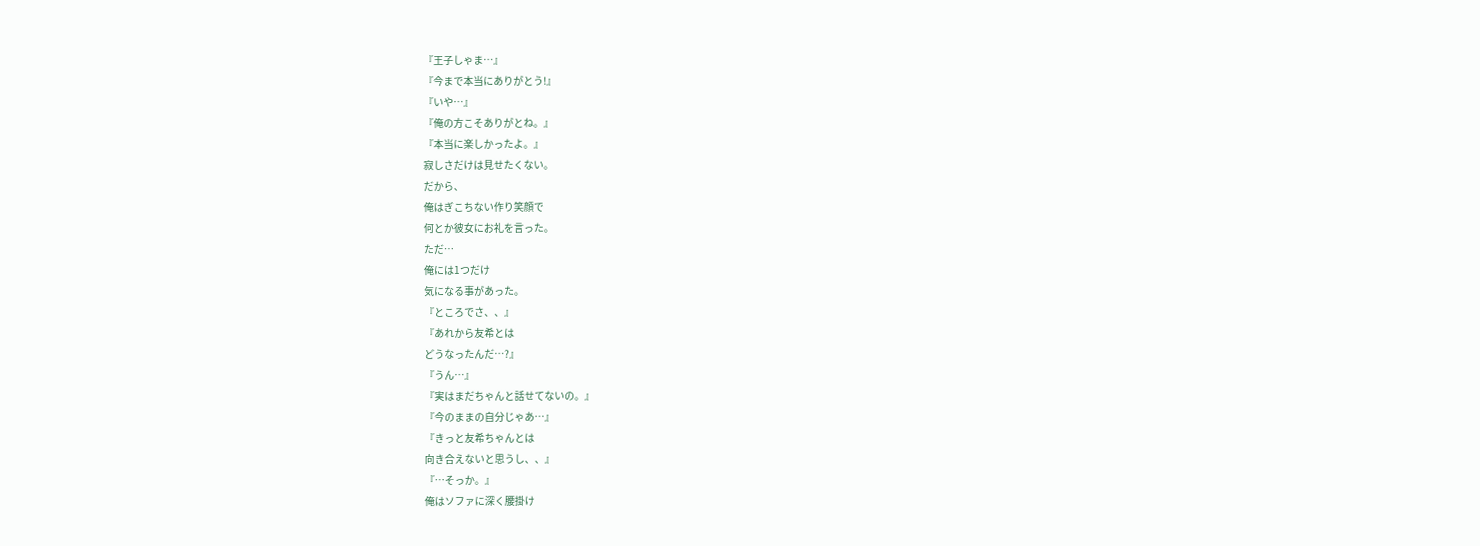『王子しゃま…』
『今まで本当にありがとう!』
『いや…』
『俺の方こそありがとね。』
『本当に楽しかったよ。』
寂しさだけは見せたくない。
だから、
俺はぎこちない作り笑顔で
何とか彼女にお礼を言った。
ただ…
俺には1つだけ
気になる事があった。
『ところでさ、、』
『あれから友希とは
どうなったんだ…?』
『うん…』
『実はまだちゃんと話せてないの。』
『今のままの自分じゃあ…』
『きっと友希ちゃんとは
向き合えないと思うし、、』
『…そっか。』
俺はソファに深く腰掛け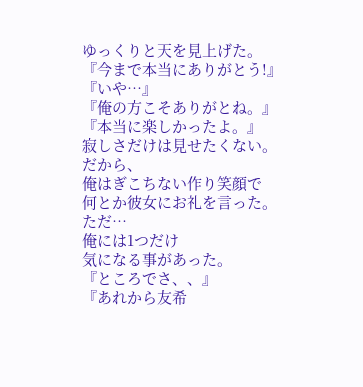ゆっくりと天を見上げた。
『今まで本当にありがとう!』
『いや…』
『俺の方こそありがとね。』
『本当に楽しかったよ。』
寂しさだけは見せたくない。
だから、
俺はぎこちない作り笑顔で
何とか彼女にお礼を言った。
ただ…
俺には1つだけ
気になる事があった。
『ところでさ、、』
『あれから友希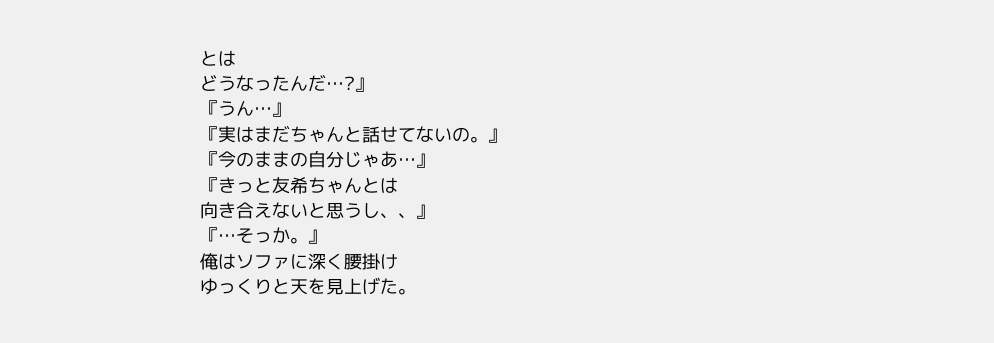とは
どうなったんだ…?』
『うん…』
『実はまだちゃんと話せてないの。』
『今のままの自分じゃあ…』
『きっと友希ちゃんとは
向き合えないと思うし、、』
『…そっか。』
俺はソファに深く腰掛け
ゆっくりと天を見上げた。